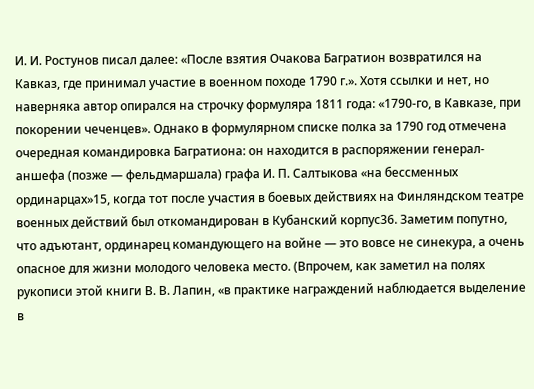И. И. Ростунов писал далее: «После взятия Очакова Багратион возвратился на Кавказ, где принимал участие в военном походе 1790 г.». Хотя ссылки и нет, но наверняка автор опирался на строчку формуляра 1811 года: «1790-го, в Кавказе, при покорении чеченцев». Однако в формулярном списке полка за 1790 год отмечена очередная командировка Багратиона: он находится в распоряжении генерал-аншефа (позже — фельдмаршала) графа И. П. Салтыкова «на бессменных ординарцах»15, когда тот после участия в боевых действиях на Финляндском театре военных действий был откомандирован в Кубанский корпус36. Заметим попутно, что адъютант, ординарец командующего на войне — это вовсе не синекура, а очень опасное для жизни молодого человека место. (Впрочем, как заметил на полях рукописи этой книги В. В. Лапин, «в практике награждений наблюдается выделение в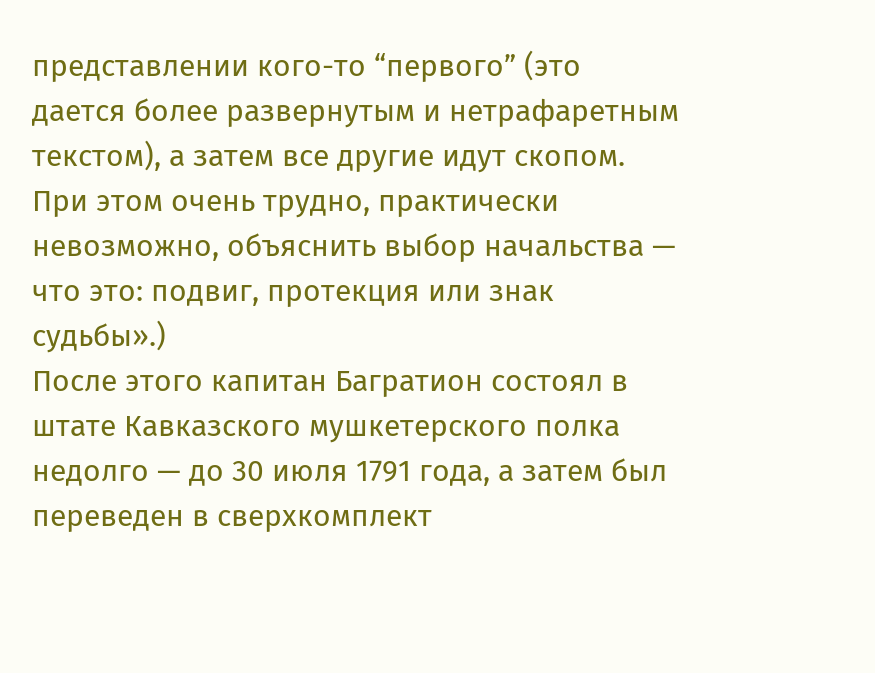представлении кого-то “первого” (это дается более развернутым и нетрафаретным текстом), а затем все другие идут скопом. При этом очень трудно, практически невозможно, объяснить выбор начальства — что это: подвиг, протекция или знак судьбы».)
После этого капитан Багратион состоял в штате Кавказского мушкетерского полка недолго — до 30 июля 1791 года, а затем был переведен в сверхкомплект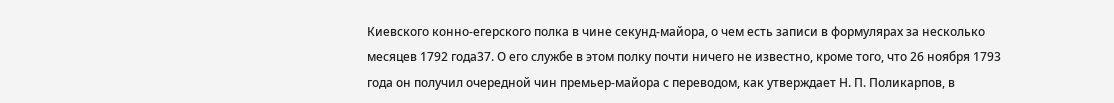Киевского конно-егерского полка в чине секунд-майора, о чем есть записи в формулярах за несколько месяцев 1792 года37. О его службе в этом полку почти ничего не известно, кроме того, что 26 ноября 1793 года он получил очередной чин премьер-майора с переводом, как утверждает Н. П. Поликарпов, в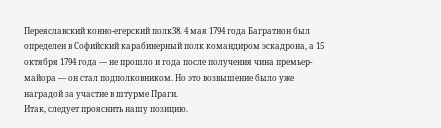Переяславский конно-егерский полк38. 4 мая 1794 года Багратион был определен в Софийский карабинерный полк командиром эскадрона, а 15 октября 1794 года — не прошло и года после получения чина премьер-майора — он стал подполковником. Но это возвышение было уже наградой за участие в штурме Праги.
Итак, следует прояснить нашу позицию.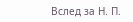Вслед за Н. П.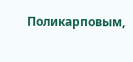Поликарповым,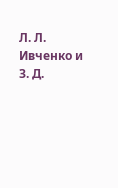Л. Л. Ивченко и З. Д.